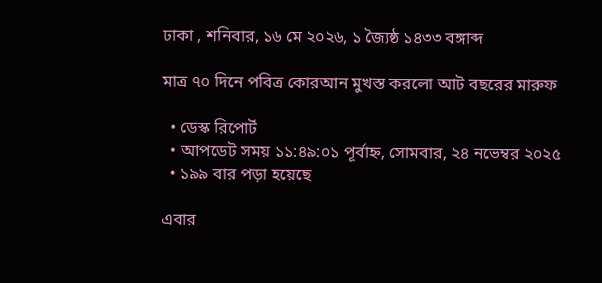ঢাকা , শনিবার, ১৬ মে ২০২৬, ১ জ্যৈষ্ঠ ১৪৩৩ বঙ্গাব্দ

মাত্র ৭০ দিনে পবিত্র কোরআন মুখস্ত করলো আট বছরের মারুফ

  • ডেস্ক রিপোর্ট
  • আপডেট সময় ১১:৪৯:০১ পূর্বাহ্ন, সোমবার, ২৪ নভেম্বর ২০২৫
  • ১৯৯ বার পড়া হয়েছে

এবার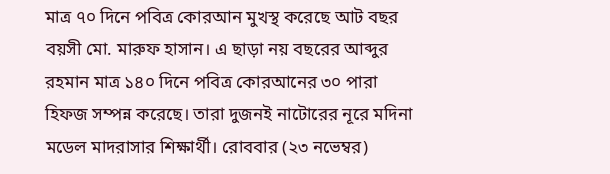মাত্র ৭০ দিনে পবিত্র কোরআন মুখস্থ করেছে আট বছর বয়সী মো. মারুফ হাসান। এ ছাড়া নয় বছরের আব্দুর রহমান মাত্র ১৪০ দিনে পবিত্র কোরআনের ৩০ পারা হিফজ সম্পন্ন করেছে। তারা দুজনই নাটোরের নূরে মদিনা মডেল মাদরাসার শিক্ষার্থী। রোববার (২৩ নভেম্বর)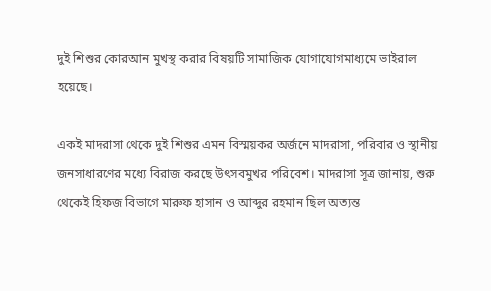দুই শিশুর কোরআন মুখস্থ করার বিষয়টি সামাজিক যোগাযোগমাধ্যমে ভাইরাল হয়েছে।

একই মাদরাসা থেকে দুই শিশুর এমন বিস্ময়কর অর্জনে মাদরাসা, পরিবার ও স্থানীয় জনসাধারণের মধ্যে বিরাজ করছে উৎসবমুখর পরিবেশ। মাদরাসা সূত্র জানায়, শুরু থেকেই হিফজ বিভাগে মারুফ হাসান ও আব্দুর রহমান ছিল অত্যন্ত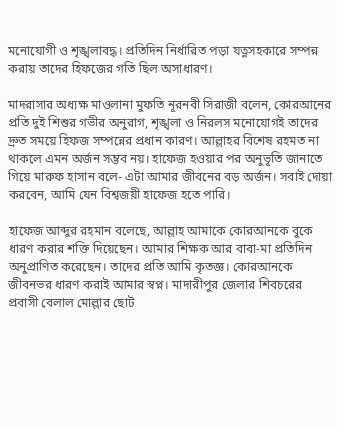মনোযোগী ও শৃঙ্খলাবদ্ধ। প্রতিদিন নির্ধারিত পড়া যত্নসহকারে সম্পন্ন করায় তাদের হিফজের গতি ছিল অসাধারণ।

মাদরাসার অধ্যক্ষ মাওলানা মুফতি নূরনবী সিরাজী বলেন, কোরআনের প্রতি দুই শিশুর গভীর অনুরাগ, শৃঙ্খলা ও নিরলস মনোযোগই তাদের দ্রুত সময়ে হিফজ সম্পন্নের প্রধান কারণ। আল্লাহর বিশেষ রহমত না থাকলে এমন অর্জন সম্ভব নয়। হাফেজ হওয়ার পর অনুভূতি জানাতে গিয়ে মারুফ হাসান বলে- এটা আমার জীবনের বড় অর্জন। সবাই দোয়া করবেন, আমি যেন বিশ্বজয়ী হাফেজ হতে পারি।

হাফেজ আব্দুর রহমান বলেছে, আল্লাহ আমাকে কোরআনকে বুকে ধারণ করার শক্তি দিয়েছেন। আমার শিক্ষক আর বাবা-মা প্রতিদিন অনুপ্রাণিত করেছেন। তাদের প্রতি আমি কৃতজ্ঞ। কোরআনকে জীবনভর ধারণ করাই আমার স্বপ্ন। মাদারীপুর জেলার শিবচরের প্রবাসী বেলাল মোল্লার ছোট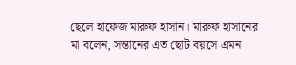ছেলে হাফেজ মারুফ হাসান। মারুফ হাসানের মা বলেন, সন্তানের এত ছোট বয়সে এমন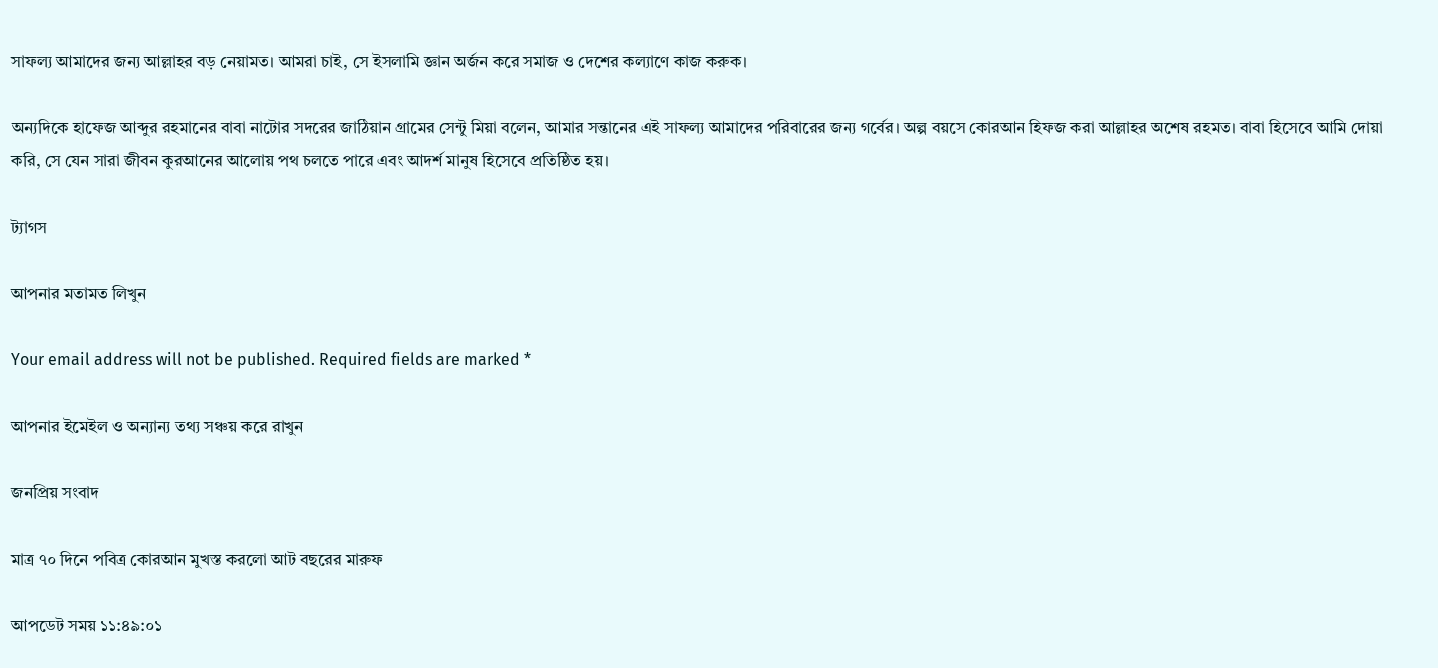সাফল্য আমাদের জন্য আল্লাহর বড় নেয়ামত। আমরা চাই, সে ইসলামি জ্ঞান অর্জন করে সমাজ ও দেশের কল্যাণে কাজ করুক।

অন্যদিকে হাফেজ আব্দুর রহমানের বাবা নাটোর সদরের জাঠিয়ান গ্রামের সেন্টু মিয়া বলেন, আমার সন্তানের এই সাফল্য আমাদের পরিবারের জন্য গর্বের। অল্প বয়সে কোরআন হিফজ করা আল্লাহর অশেষ রহমত। বাবা হিসেবে আমি দোয়া করি, সে যেন সারা জীবন কুরআনের আলোয় পথ চলতে পারে এবং আদর্শ মানুষ হিসেবে প্রতিষ্ঠিত হয়।

ট্যাগস

আপনার মতামত লিখুন

Your email address will not be published. Required fields are marked *

আপনার ইমেইল ও অন্যান্য তথ্য সঞ্চয় করে রাখুন

জনপ্রিয় সংবাদ

মাত্র ৭০ দিনে পবিত্র কোরআন মুখস্ত করলো আট বছরের মারুফ

আপডেট সময় ১১:৪৯:০১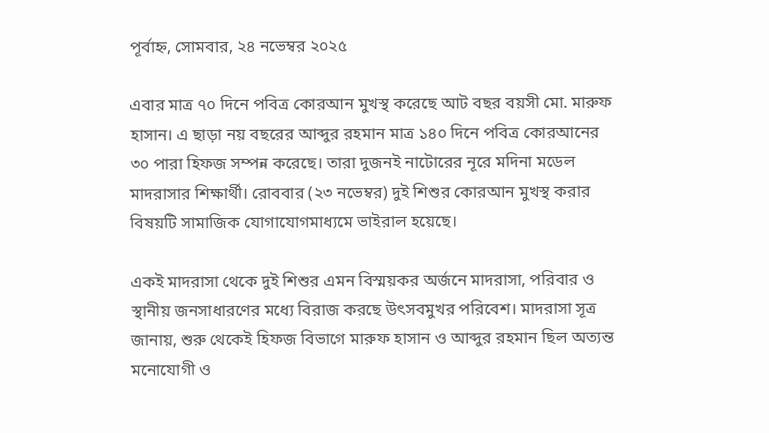পূর্বাহ্ন, সোমবার, ২৪ নভেম্বর ২০২৫

এবার মাত্র ৭০ দিনে পবিত্র কোরআন মুখস্থ করেছে আট বছর বয়সী মো. মারুফ হাসান। এ ছাড়া নয় বছরের আব্দুর রহমান মাত্র ১৪০ দিনে পবিত্র কোরআনের ৩০ পারা হিফজ সম্পন্ন করেছে। তারা দুজনই নাটোরের নূরে মদিনা মডেল মাদরাসার শিক্ষার্থী। রোববার (২৩ নভেম্বর) দুই শিশুর কোরআন মুখস্থ করার বিষয়টি সামাজিক যোগাযোগমাধ্যমে ভাইরাল হয়েছে।

একই মাদরাসা থেকে দুই শিশুর এমন বিস্ময়কর অর্জনে মাদরাসা, পরিবার ও স্থানীয় জনসাধারণের মধ্যে বিরাজ করছে উৎসবমুখর পরিবেশ। মাদরাসা সূত্র জানায়, শুরু থেকেই হিফজ বিভাগে মারুফ হাসান ও আব্দুর রহমান ছিল অত্যন্ত মনোযোগী ও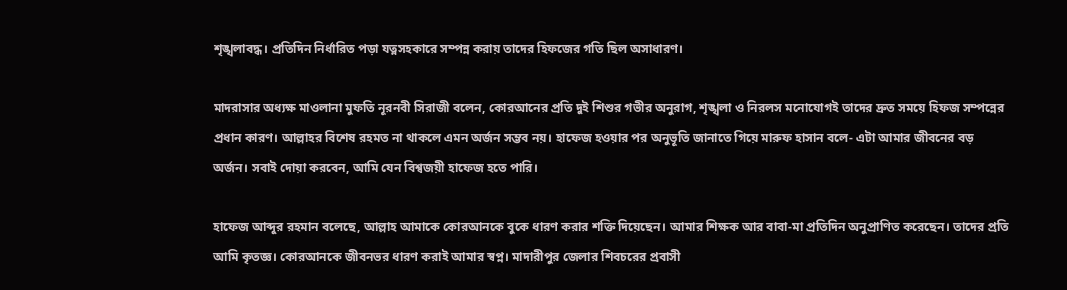শৃঙ্খলাবদ্ধ। প্রতিদিন নির্ধারিত পড়া যত্নসহকারে সম্পন্ন করায় তাদের হিফজের গতি ছিল অসাধারণ।

মাদরাসার অধ্যক্ষ মাওলানা মুফতি নূরনবী সিরাজী বলেন, কোরআনের প্রতি দুই শিশুর গভীর অনুরাগ, শৃঙ্খলা ও নিরলস মনোযোগই তাদের দ্রুত সময়ে হিফজ সম্পন্নের প্রধান কারণ। আল্লাহর বিশেষ রহমত না থাকলে এমন অর্জন সম্ভব নয়। হাফেজ হওয়ার পর অনুভূতি জানাতে গিয়ে মারুফ হাসান বলে- এটা আমার জীবনের বড় অর্জন। সবাই দোয়া করবেন, আমি যেন বিশ্বজয়ী হাফেজ হতে পারি।

হাফেজ আব্দুর রহমান বলেছে, আল্লাহ আমাকে কোরআনকে বুকে ধারণ করার শক্তি দিয়েছেন। আমার শিক্ষক আর বাবা-মা প্রতিদিন অনুপ্রাণিত করেছেন। তাদের প্রতি আমি কৃতজ্ঞ। কোরআনকে জীবনভর ধারণ করাই আমার স্বপ্ন। মাদারীপুর জেলার শিবচরের প্রবাসী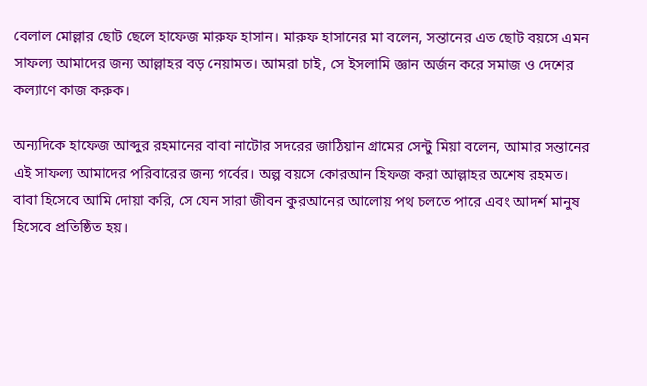বেলাল মোল্লার ছোট ছেলে হাফেজ মারুফ হাসান। মারুফ হাসানের মা বলেন, সন্তানের এত ছোট বয়সে এমন সাফল্য আমাদের জন্য আল্লাহর বড় নেয়ামত। আমরা চাই, সে ইসলামি জ্ঞান অর্জন করে সমাজ ও দেশের কল্যাণে কাজ করুক।

অন্যদিকে হাফেজ আব্দুর রহমানের বাবা নাটোর সদরের জাঠিয়ান গ্রামের সেন্টু মিয়া বলেন, আমার সন্তানের এই সাফল্য আমাদের পরিবারের জন্য গর্বের। অল্প বয়সে কোরআন হিফজ করা আল্লাহর অশেষ রহমত। বাবা হিসেবে আমি দোয়া করি, সে যেন সারা জীবন কুরআনের আলোয় পথ চলতে পারে এবং আদর্শ মানুষ হিসেবে প্রতিষ্ঠিত হয়।